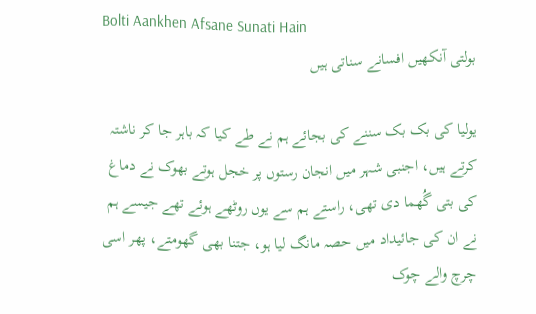Bolti Aankhen Afsane Sunati Hain
بولتی آنکھیں افسانے سناتی ہیں

یولیا کی بک بک سننے کی بجائے ہم نے طے کیا کہ باہر جا کر ناشتہ کرتے ہیں، اجنبی شہر میں انجان رستوں پر خجل ہوتے بھوک نے دماغ کی بتی گُھما دی تھی، راستے ہم سے یوں روٹھے ہوئے تھے جیسے ہم نے ان کی جائیداد میں حصہ مانگ لیا ہو، جتنا بھی گھومتے، پھر اسی چرچ والے چوک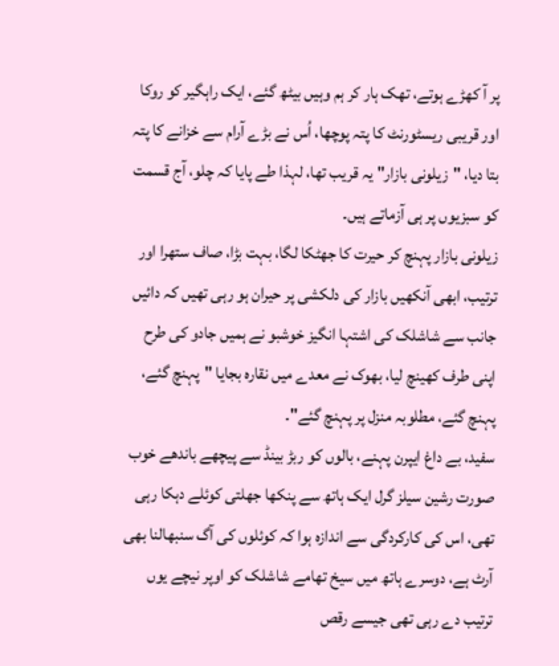پر آ کھڑے ہوتے، تھک ہار کر ہم وہیں بیٹھ گئے، ایک راہگیر کو روکا اور قریبی ریسٹورنٹ کا پتہ پوچھا، اُس نے بڑے آرام سے خزانے کا پتہ بتا دیا، "زیلونی بازار" یہ قریب تھا، لہذا طے پایا کہ چلو، آج قسمت کو سبزیوں پر ہی آزماتے ہیں۔
زیلونی بازار پہنچ کر حیرت کا جھٹکا لگا، بہت بڑا، صاف ستھرا اور ترتیب، ابھی آنکھیں بازار کی دلکشی پر حیران ہو رہی تھیں کہ دائیں جانب سے شاشلک کی اشتہا انگیز خوشبو نے ہمیں جادو کی طرح اپنی طرف کھینچ لیا، بھوک نے معدے میں نقارہ بجایا "پہنچ گئے، پہنچ گئے، مطلوبہ منزل پر پہنچ گئے"۔
سفید، بے داغ ایپرن پہنے، بالوں کو ربڑ بینڈ سے پیچھے باندھے خوب صورت رشین سیلز گرل ایک ہاتھ سے پنکھا جھلتی کوئلے دہکا رہی تھی، اس کی کارکردگی سے اندازہ ہوا کہ کوئلوں کی آگ سنبھالنا بھی آرٹ ہے، دوسرے ہاتھ میں سیخ تھامے شاشلک کو اوپر نیچے یوں ترتیب دے رہی تھی جیسے رقص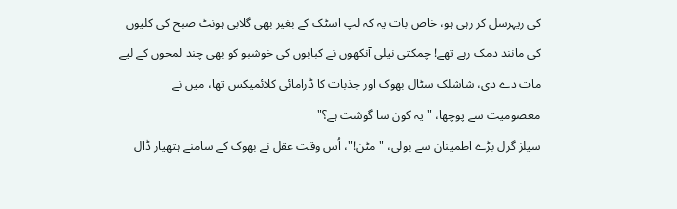کی ریہرسل کر رہی ہو، خاص بات یہ کہ لپ اسٹک کے بغیر بھی گلابی ہونٹ صبح کی کلیوں کی مانند دمک رہے تھے! چمکتی نیلی آنکھوں نے کبابوں کی خوشبو کو بھی چند لمحوں کے لیے مات دے دی، شاشلک سٹال بھوک اور جذبات کا ڈرامائی کلائمیکس تھا، میں نے معصومیت سے پوچھا، "یہ کون سا گوشت ہے؟"
سیلز گرل بڑے اطمینان سے بولی، "مٹن!"، اُس وقت عقل نے بھوک کے سامنے ہتھیار ڈال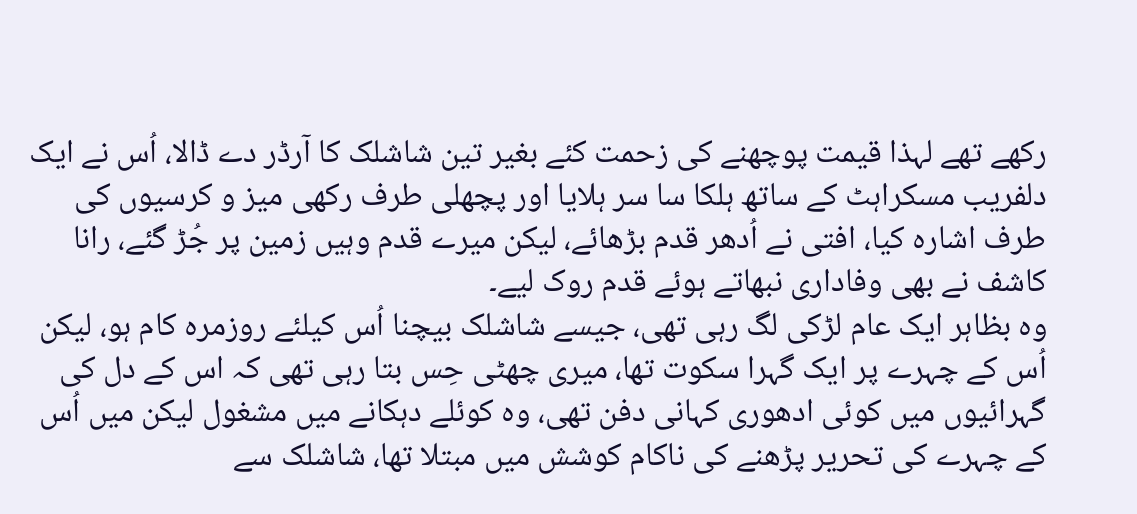رکھے تھے لہذا قیمت پوچھنے کی زحمت کئے بغیر تین شاشلک کا آرڈر دے ڈالا، اُس نے ایک دلفریب مسکراہٹ کے ساتھ ہلکا سا سر ہلایا اور پچھلی طرف رکھی میز و کرسیوں کی طرف اشارہ کیا، افتی نے اُدھر قدم بڑھائے، لیکن میرے قدم وہیں زمین پر جُڑ گئے، رانا کاشف نے بھی وفاداری نبھاتے ہوئے قدم روک لیے۔
وہ بظاہر ایک عام لڑکی لگ رہی تھی، جیسے شاشلک بیچنا اُس کیلئے روزمرہ کام ہو، لیکن اُس کے چہرے پر ایک گہرا سکوت تھا، میری چھٹی حِس بتا رہی تھی کہ اس کے دل کی گہرائیوں میں کوئی ادھوری کہانی دفن تھی، وہ کوئلے دہکانے میں مشغول لیکن میں اُس کے چہرے کی تحریر پڑھنے کی ناکام کوشش میں مبتلا تھا، شاشلک سے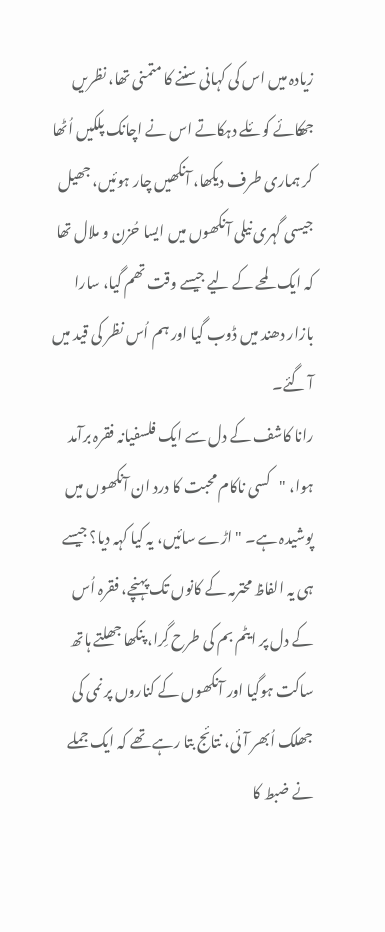زیادہ میں اس کی کہانی سننے کا متمنی تھا، نظریں جھکائے کوئلے دہکاتے اس نے اچانک پلکیں اُٹھا کر ہماری طرف دیکھا، آنکھیں چار ہوئیں، جھیل جیسی گہری نیلی آنکھوں میں ایسا حُزن و ملال تھا کہ ایک لمحے کے لیے جیسے وقت تھم گیا، سارا بازار دھند میں ڈوب گیا اور ہم اُس نظر کی قید میں آ گئے۔
رانا کاشف کے دل سے ایک فلسفیانہ فقرہ برآمد ہوا، "کسی ناکام محبت کا درد ان آنکھوں میں پوشیدہ ہے۔ " اڑے سائیں، یہ کیا کہہ دیا؟ جیسے ہی یہ الفاظ محترمہ کے کانوں تک پہنچے، فقرہ اُس کے دل پر ایٹم بم کی طرح گِرا، پنکھا جھلتے ہاتھ ساکت ہوگیا اور آنکھوں کے کناروں پر نمی کی جھلک اُبھر آئی، نتائج بتا رہے تھے کہ ایک جملے نے ضبط کا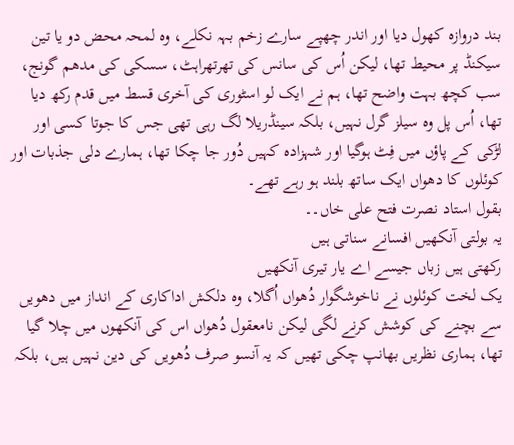بند دروازہ کھول دیا اور اندر چھپے سارے زخم بہہ نکلے، وہ لمحہ محض دو یا تین سیکنڈ پر محیط تھا، لیکن اُس کی سانس کی تھرتھراہٹ، سسکی کی مدھم گونج، سب کچھ بہت واضح تھا، ہم نے ایک لو اسٹوری کی آخری قسط میں قدم رکھ دیا تھا، اُس پل وہ سیلز گرل نہیں، بلکہ سینڈریلا لگ رہی تھی جس کا جوتا کسی اور لڑکی کے پاؤں میں فِٹ ہوگیا اور شہزادہ کہیں دُور جا چکا تھا، ہمارے دلی جذبات اور کوئلوں کا دھواں ایک ساتھ بلند ہو رہے تھے۔
بقول استاد نصرت فتح علی خاں۔۔
یہ بولتی آنکھیں افسانے سناتی ہیں
رکھتی ہیں زباں جیسے اے یار تیری آنکھیں
یک لخت کوئلوں نے ناخوشگوار دُھواں اُگلا، وہ دلکش اداکاری کے انداز میں دھویں سے بچنے کی کوشش کرنے لگی لیکن نامعقول دُھواں اس کی آنکھوں میں چلا گیا تھا، ہماری نظریں بھانپ چکی تھیں کہ یہ آنسو صرف دُھویں کی دین نہیں ہیں، بلکہ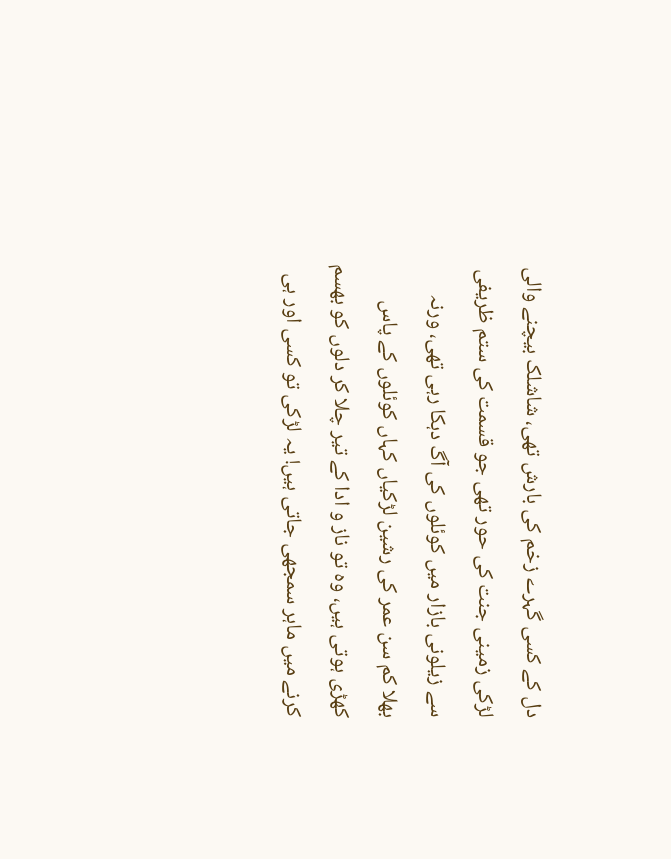دل کے کسی گہرے زخم کی بارش تھی، شاشلک بیچنے والی لڑکی زمینی جنت کی حور تھی جو قسمت کی ستم ظریفی سے زیلونی بازار میں کوئلوں کی آگ دہکا رہی تھی، ورنہ بھلا کم سن عمر کی رشین لڑکیاں کہاں کوئلوں کے پاس کھڑی ہوتی ہیں، وہ تو ناز و ادا کے تیر چلا کر دلوں کو بھسم کرنے میں ماہر سمجھی جاتی ہیں! یہ لڑکی تو کسی اور ہی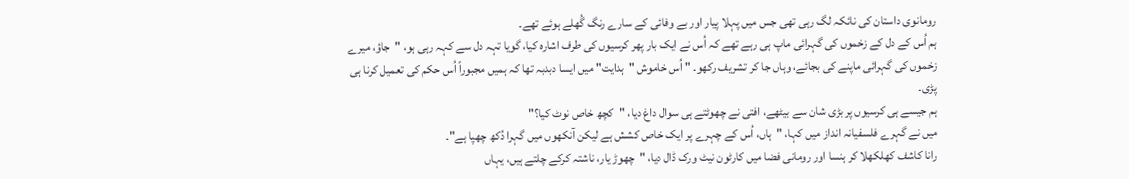رومانوی داستان کی نائکہ لگ رہی تھی جس میں پہلا پیار اور بے وفائی کے سارے رنگ گُھلے ہوئے تھے۔
ہم اُس کے دل کے زخموں کی گہرائی ماپ ہی رہے تھے کہ اُس نے ایک بار پھر کرسیوں کی طرف اشارہ کیا، گویا تہہ دل سے کہہ رہی ہو، "جاؤ، میرے زخموں کی گہرائی ماپنے کی بجائے، وہاں جا کر تشریف رکھو۔ " اُس خاموش "ہدایت" میں ایسا دبدبہ تھا کہ ہمیں مجبوراً اُس حکم کی تعمیل کرنا ہی پڑی۔
ہم جیسے ہی کرسیوں پر بڑی شان سے بیٹھے، افتی نے چھوٹتے ہی سوال داغ دیا، "کچھ خاص نوٹ کیا؟"
میں نے گہرے فلسفیانہ انداز میں کہا، "ہاں، اُس کے چہرے پر ایک خاص کشش ہے لیکن آنکھوں میں گہرا دُکھ چھپا ہے"۔
رانا کاشف کھلکھلا کر ہنسا اور رومانی فضا میں کارٹون نیٹ ورک ڈال دیا، "چھوڑ یار، ناشتہ کرکے چلتے ہیں، یہاں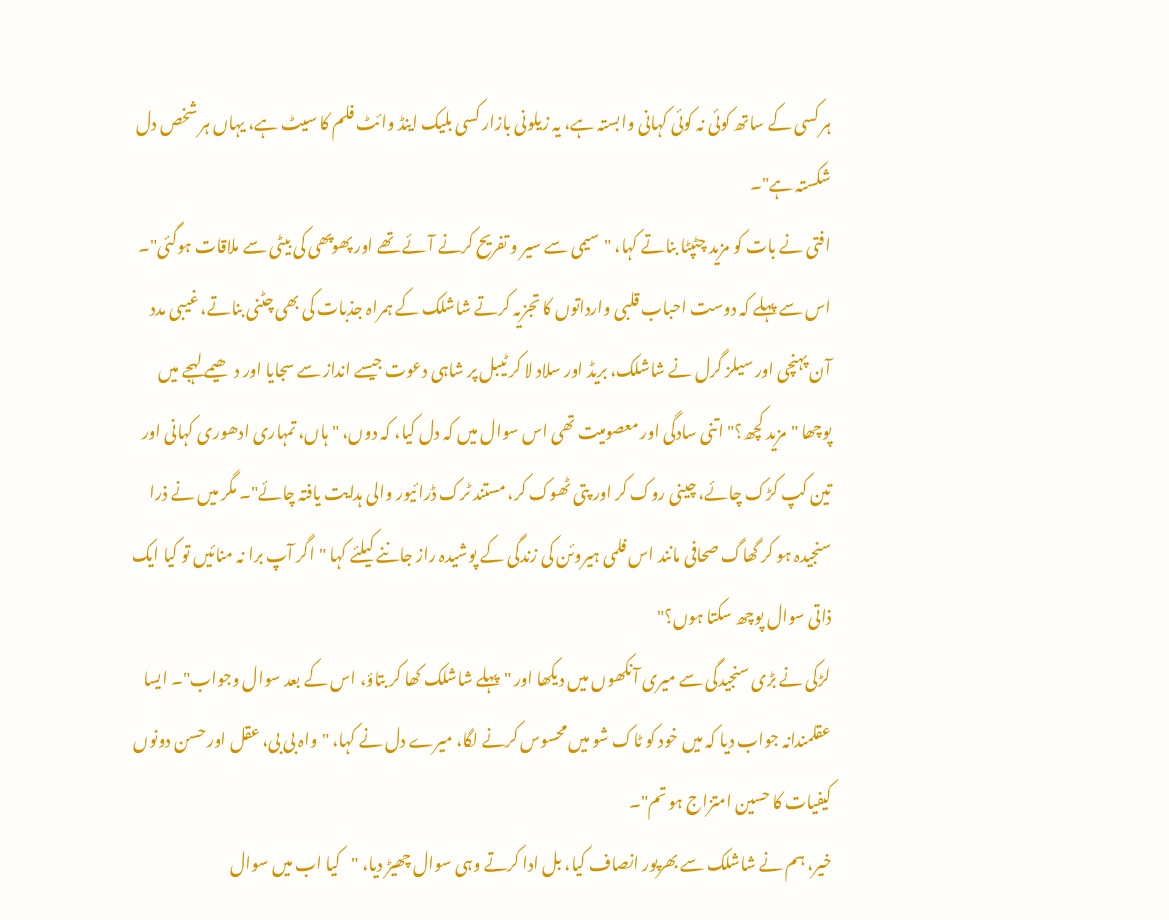ہر کسی کے ساتھ کوئی نہ کوئی کہانی وابستہ ہے، یہ زیلونی بازار کسی بلیک اینڈ وائٹ فلم کا سیٹ ہے، یہاں ہر شخص دل شکستہ ہے"۔
افتی نے بات کو مزید چٹپٹا بناتے کہا، "سیمی سے سیر و تفریح کرنے آئے تھے اور پھوپھی کی بیٹی سے ملاقات ہوگئی"۔ اس سے پہلے کہ دوست احباب قلبی وارداتوں کا تجزیہ کرتے شاشلک کے ہمراہ جذبات کی بھی چٹنی بناتے، غیبی مدد آن پہنچی اور سیلز گرل نے شاشلک، بریڈ اور سلاد لا کر ٹیبل پر شاہی دعوت جیسے انداز سے سجایا اور دھیمے لہجے میں پوچھا "مزید کچھ؟" اتنی سادگی اور معصومیت تھی اس سوال میں کہ دل کیا، کہ دوں، "ہاں، تمہاری ادھوری کہانی اور تین کپ کڑک چائے، چینی روک کر اور پتی ٹھوک کر، مستند ٹرک ڈرائیور والی ہدایت یافتہ چائے"۔ مگر میں نے ذرا سنجیدہ ہو کر گھاگ صحافی مانند اس فلمی ہیروئن کی زندگی کے پوشیدہ راز جاننے کیلئے کہا "اگر آپ برا نہ منائیں تو کیا ایک ذاتی سوال پوچھ سکتا ہوں؟"
لڑکی نے بڑی سنجیدگی سے میری آنکھوں میں دیکھا اور "پہلے شاشلک کھا کر بتاؤ، اس کے بعد سوال وجواب"۔ ایسا عقلمندانہ جواب دیا کہ میں خود کو ٹاک شو میں محسوس کرنے لگا، میرے دل نے کہا، "واہ بی بی، عقل اور حسن دونوں کیفیات کا حسین امتزاج ہو تم"۔
خیر، ہم نے شاشلک سے بھرپور انصاف کیا، بل ادا کرتے وہی سوال چھیڑ دیا، "کیا اب میں سوال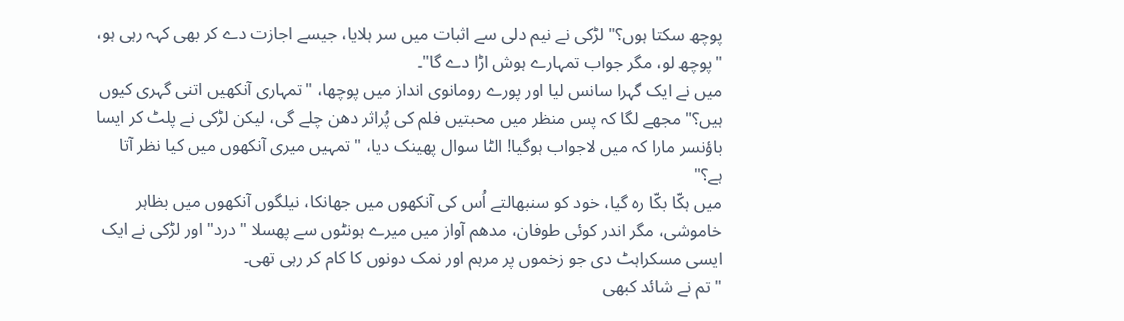پوچھ سکتا ہوں؟" لڑکی نے نیم دلی سے اثبات میں سر ہلایا، جیسے اجازت دے کر بھی کہہ رہی ہو، "پوچھ لو، مگر جواب تمہارے ہوش اڑا دے گا"۔
میں نے ایک گہرا سانس لیا اور پورے رومانوی انداز میں پوچھا، "تمہاری آنکھیں اتنی گہری کیوں ہیں؟" مجھے لگا کہ پس منظر میں محبتیں فلم کی پُراثر دھن چلے گی، لیکن لڑکی نے پلٹ کر ایسا باؤنسر مارا کہ میں لاجواب ہوگیا! الٹا سوال پھینک دیا، "تمہیں میری آنکھوں میں کیا نظر آتا ہے؟"
میں ہکّا بکّا رہ گیا، خود کو سنبھالتے اُس کی آنکھوں میں جھانکا، نیلگوں آنکھوں میں بظاہر خاموشی، مگر اندر کوئی طوفان، مدھم آواز میں میرے ہونٹوں سے پھسلا "درد" اور لڑکی نے ایک ایسی مسکراہٹ دی جو زخموں پر مرہم اور نمک دونوں کا کام کر رہی تھی۔
"تم نے شائد کبھی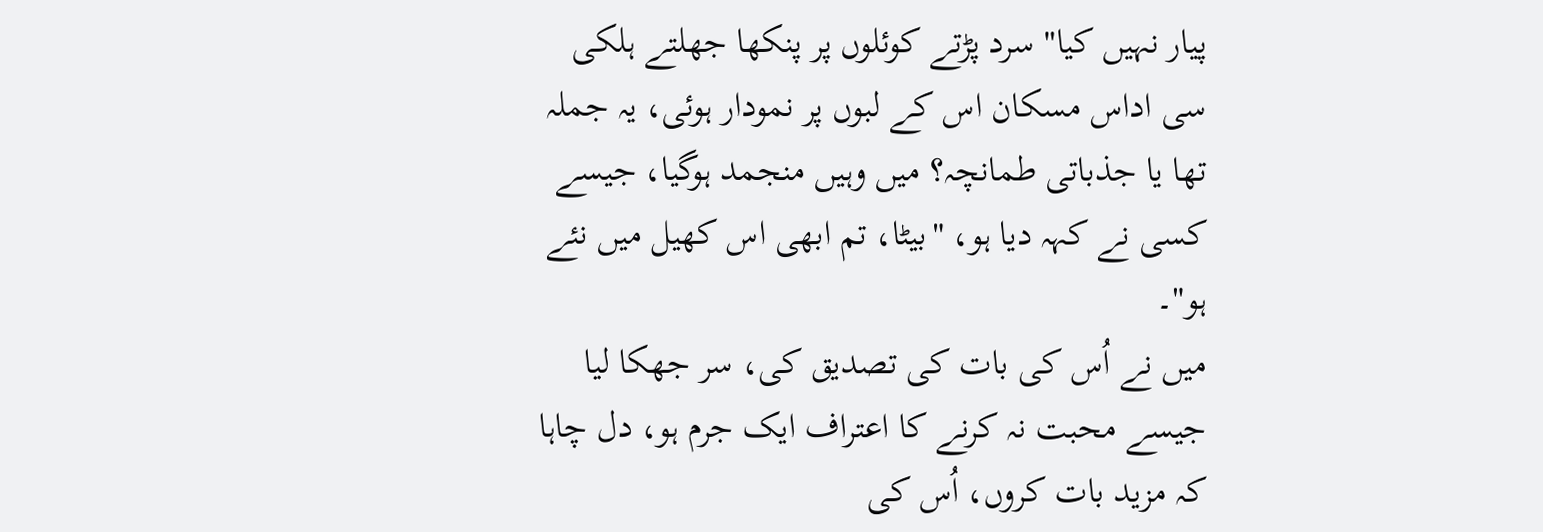پیار نہیں کیا" سرد پڑتے کوئلوں پر پنکھا جھلتے ہلکی سی اداس مسکان اس کے لبوں پر نمودار ہوئی، یہ جملہ تھا یا جذباتی طمانچہ؟ میں وہیں منجمد ہوگیا، جیسے کسی نے کہہ دیا ہو، "بیٹا، تم ابھی اس کھیل میں نئے ہو"۔
میں نے اُس کی بات کی تصدیق کی، سر جھکا لیا جیسے محبت نہ کرنے کا اعتراف ایک جرم ہو، دل چاہا کہ مزید بات کروں، اُس کی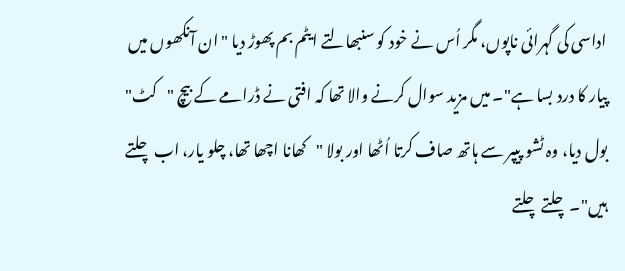اداسی کی گہرائی ناپوں، مگر اُس نے خود کو سنبھالتے ایٹم بم پھوڑ دیا "ان آنکھوں میں پیار کا درد بسا ہے"۔ میں مزید سوال کرنے والا تھا کہ افتی نے ڈرامے کے بیچ "کٹ" بول دیا، وہ ٹشو پیپر سے ہاتھ صاف کرتا اُٹھا اور بولا "کھانا اچھا تھا، چلو یار، اب چلتے ہیں"۔ چلتے چلتے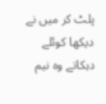پلٹ کر میں نے دیکھا کوئلے دہکاتے وہ نیم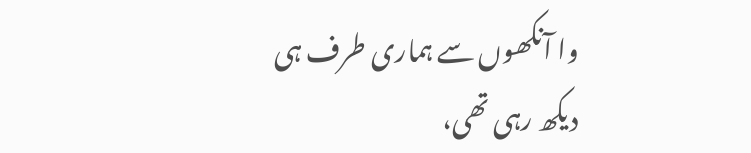وا آنکھوں سے ہماری طرف ہی دیکھ رہی تھی،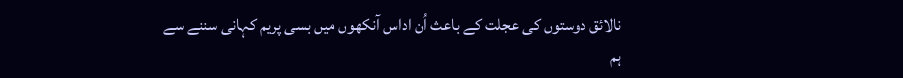نالائق دوستوں کی عجلت کے باعث اُن اداس آنکھوں میں بسی پریم کہانی سننے سے ہم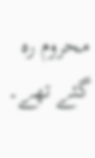محروم رہ گئے تھے۔